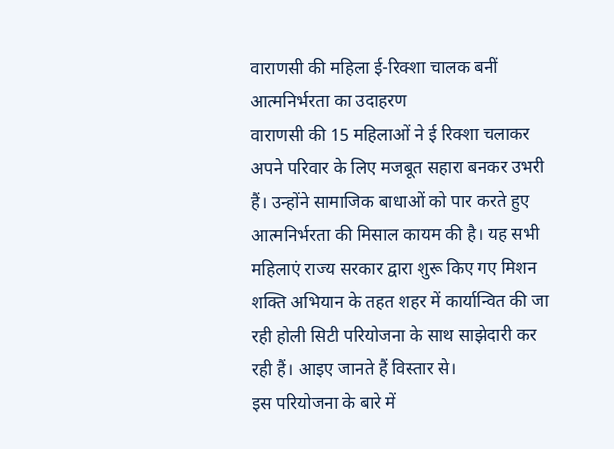वाराणसी की महिला ई-रिक्शा चालक बनीं आत्मनिर्भरता का उदाहरण
वाराणसी की 15 महिलाओं ने ई रिक्शा चलाकर अपने परिवार के लिए मजबूत सहारा बनकर उभरी हैं। उन्होंने सामाजिक बाधाओं को पार करते हुए आत्मनिर्भरता की मिसाल कायम की है। यह सभी महिलाएं राज्य सरकार द्वारा शुरू किए गए मिशन शक्ति अभियान के तहत शहर में कार्यान्वित की जा रही होली सिटी परियोजना के साथ साझेदारी कर रही हैं। आइए जानते हैं विस्तार से।
इस परियोजना के बारे में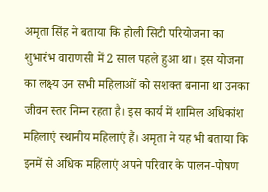अमृता सिंह ने बताया कि होली सिटी परियोजना का शुभारंभ वाराणसी में 2 साल पहले हुआ था। इस योजना का लक्ष्य उन सभी महिलाओं को सशक्त बनाना था उनका जीवन स्तर निम्न रहता है। इस कार्य में शामिल अधिकांश महिलाएं स्थानीय महिलाएं हैं। अमृता ने यह भी बताया कि इनमें से अधिक महिलाएं अपने परिवार के पालन-पोषण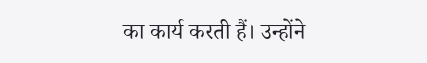का कार्य करती हैं। उन्होंने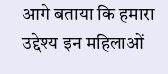आगे बताया कि हमारा उद्देश्य इन महिलाओं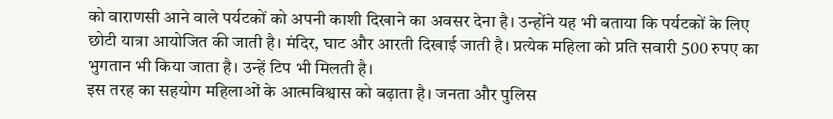को वाराणसी आने वाले पर्यटकों को अपनी काशी दिखाने का अवसर देना है। उन्होंने यह भी बताया कि पर्यटकों के लिए छोटी यात्रा आयोजित की जाती है। मंदिर, घाट और आरती दिखाई जाती है। प्रत्येक महिला को प्रति सवारी 500 रुपए का भुगतान भी किया जाता है। उन्हें टिप भी मिलती है।
इस तरह का सहयोग महिलाओं के आत्मविश्वास को बढ़ाता है। जनता और पुलिस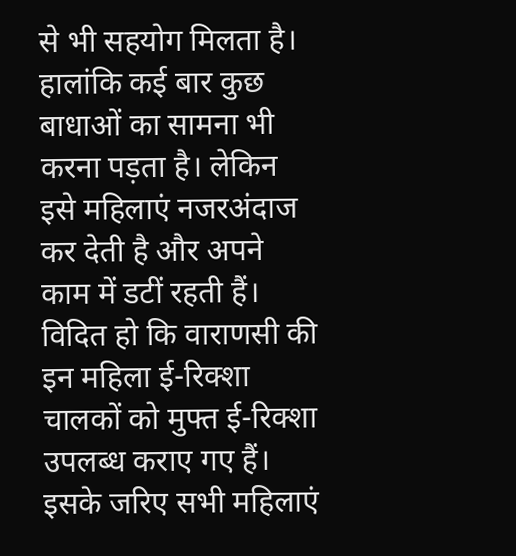से भी सहयोग मिलता है। हालांकि कई बार कुछ बाधाओं का सामना भी करना पड़ता है। लेकिन इसे महिलाएं नजरअंदाज कर देती है और अपने काम में डटीं रहती हैं। विदित हो कि वाराणसी की इन महिला ई-रिक्शा चालकों को मुफ्त ई-रिक्शा उपलब्ध कराए गए हैं। इसके जरिए सभी महिलाएं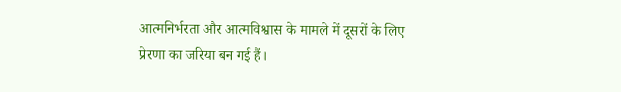आत्मनिर्भरता और आत्मविश्वास के मामले में दूसरों के लिए प्रेरणा का जरिया बन गई हैं।